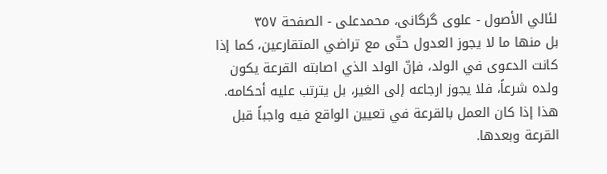لئالي الأصول - علوی گرگانی، محمدعلی - الصفحة ٣٥٧
بل منها ما لا يجوز العدول حتّى مع تراضي المتقارعين، كما إذا كانت الدعوى في الولد، فإنّ الولد الذي اصابته القرعة يكون ولده شرعاً، فلا يجوز ارجاعه إلى الغير، بل يترتب عليه أحكامه.
هذا إذا كان العمل بالقرعة في تعيين الواقع فيه واجباً قبل القرعة وبعدها.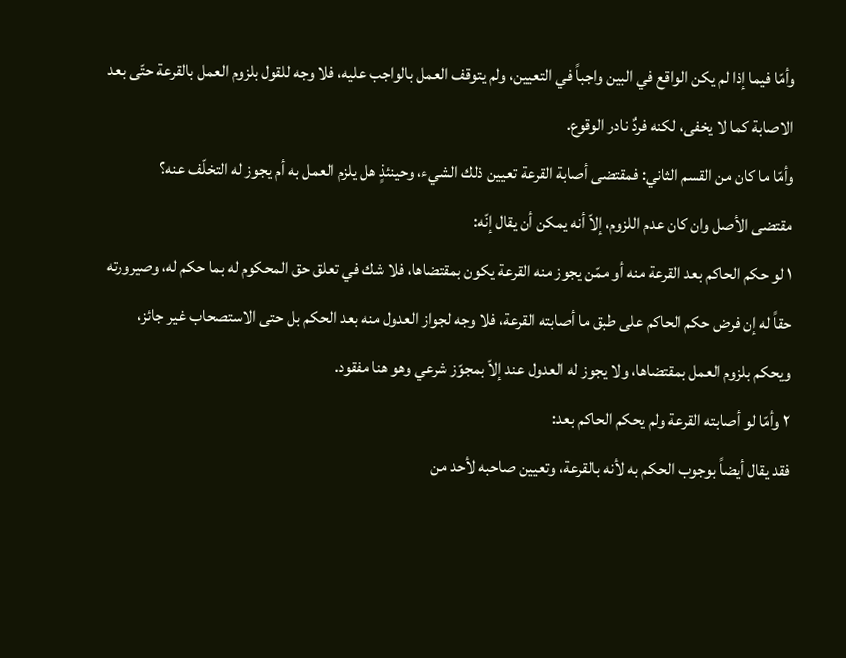وأمّا فيما إذا لم يكن الواقع في البين واجباً في التعيين، ولم يتوقف العمل بالواجب عليه، فلا وجه للقول بلزوم العمل بالقرعة حتّى بعد الاصابة كما لا يخفى، لكنه فردٌ نادر الوقوع.
وأمّا ما كان من القسم الثاني: فمقتضى أصابة القرعة تعيين ذلك الشيء، وحينئذٍ هل يلزم العمل به أم يجوز له التخلّف عنه؟
مقتضى الأصل وان كان عدم اللزوم، إلاّ أنه يمكن أن يقال إنّه:
١ لو حكم الحاكم بعد القرعة منه أو ممّن يجوز منه القرعة يكون بمقتضاها، فلا شك في تعلق حق المحكوم له بما حكم له، وصيرورته حقاً له إن فرض حكم الحاكم على طبق ما أصابته القرعة، فلا وجه لجواز العدول منه بعد الحكم بل حتى الاستصحاب غير جائز، ويحكم بلزوم العمل بمقتضاها، ولا يجوز له العدول عند إلاّ بمجوّز شرعي وهو هنا مفقود.
٢ وأمّا لو أصابته القرعة ولم يحكم الحاكم بعد:
فقد يقال أيضاً بوجوب الحكم به لأنه بالقرعة، وتعيين صاحبه لأحد من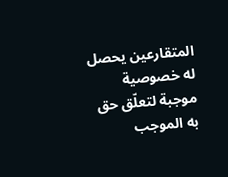المتقارعين يحصل له خصوصية موجبة لتعلّق حق به الموجب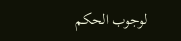لوجوب الحكم